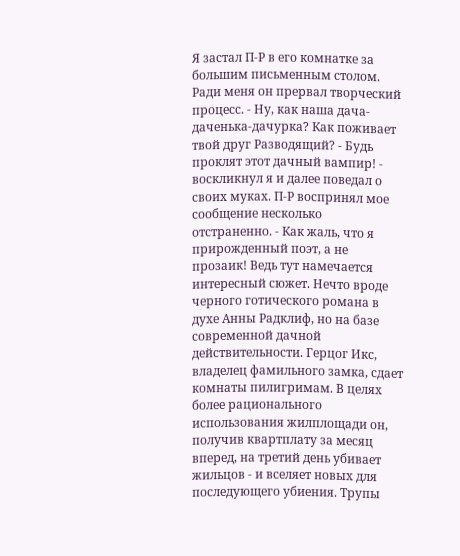Я застал П-Р в его комнатке за большим письменным столом. Ради меня он прервал творческий процесс. - Ну, как наша дача-даченька-дачурка? Как поживает твой друг Разводящий? - Будь проклят этот дачный вампир! - воскликнул я и далее поведал о своих муках. П-Р воспринял мое сообщение несколько отстраненно. - Как жаль, что я прирожденный поэт, а не прозаик! Ведь тут намечается интересный сюжет. Нечто вроде черного готического романа в духе Анны Радклиф, но на базе современной дачной действительности. Герцог Икс, владелец фамильного замка, сдает комнаты пилигримам. В целях более рационального использования жилплощади он, получив квартплату за месяц вперед, на третий день убивает жильцов - и вселяет новых для последующего убиения. Трупы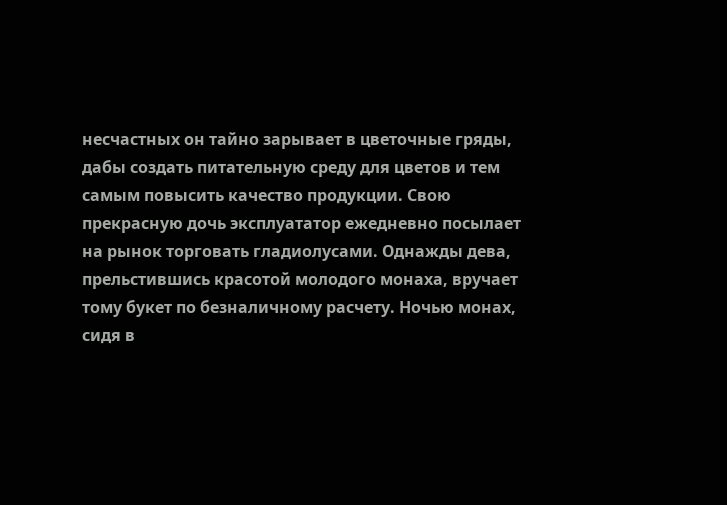несчастных он тайно зарывает в цветочные гряды, дабы создать питательную среду для цветов и тем самым повысить качество продукции. Свою прекрасную дочь эксплуататор ежедневно посылает на рынок торговать гладиолусами. Однажды дева, прельстившись красотой молодого монаха, вручает тому букет по безналичному расчету. Ночью монах, сидя в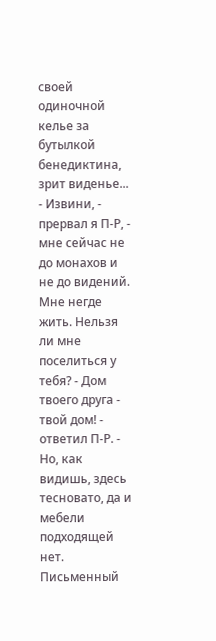своей одиночной келье за бутылкой бенедиктина, зрит виденье... - Извини, - прервал я П-Р, - мне сейчас не до монахов и не до видений. Мне негде жить. Нельзя ли мне поселиться у тебя? - Дом твоего друга - твой дом! - ответил П-Р. - Но, как видишь, здесь тесновато, да и мебели подходящей нет. Письменный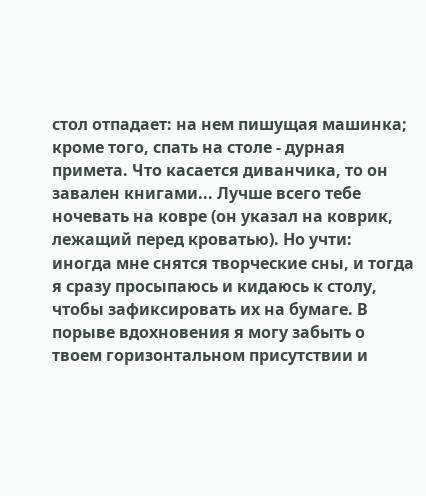стол отпадает: на нем пишущая машинка; кроме того, спать на столе - дурная примета. Что касается диванчика, то он завален книгами... Лучше всего тебе ночевать на ковре (он указал на коврик, лежащий перед кроватью). Но учти: иногда мне снятся творческие сны, и тогда я сразу просыпаюсь и кидаюсь к столу, чтобы зафиксировать их на бумаге. В порыве вдохновения я могу забыть о твоем горизонтальном присутствии и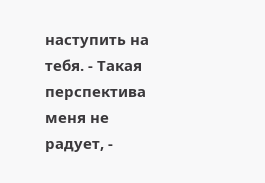наступить на тебя. - Такая перспектива меня не радует, -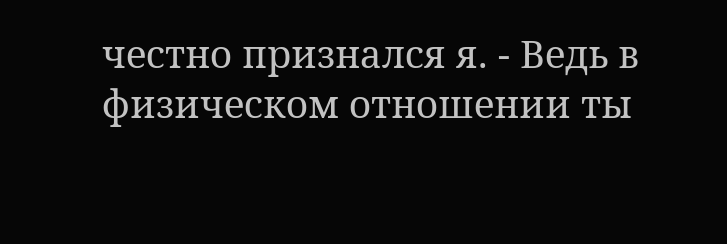честно признался я. - Ведь в физическом отношении ты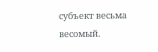субъект весьма весомый.